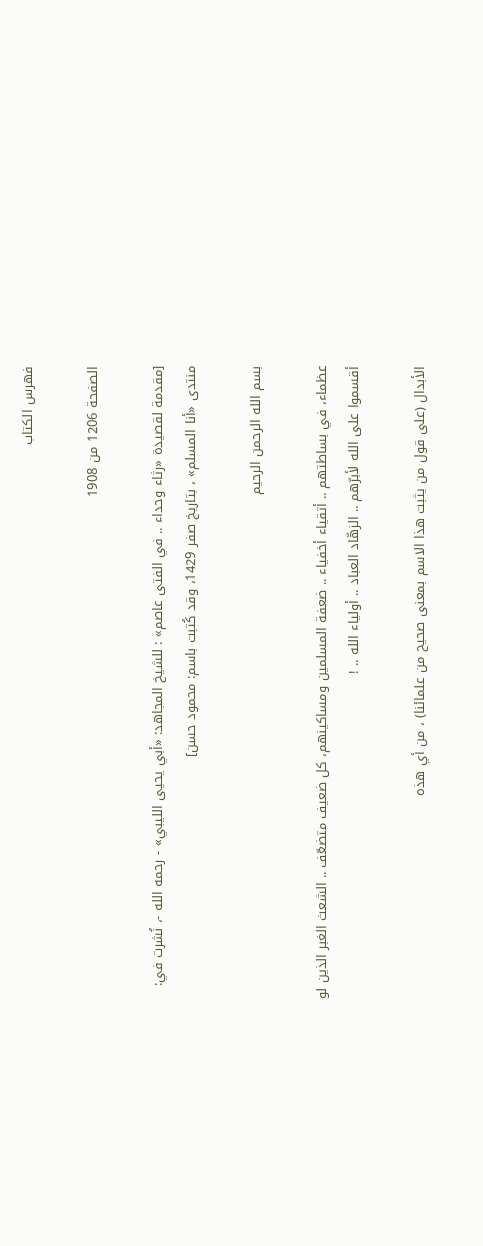فهرس الكتاب

الصفحة 1206 من 1908

[مقدمة لقصيدة «رثاء وحداء .. في الفتى عاصم» : للشيخ المجاهد: «أبي يحيى الليبي» - رحمه الله -، نُشرت في: منتدى «أنا المسلم» ، بتاريخ صفر 1429، وقد كُتبت باسم: محمود حسن]

بسم الله الرحمن الرحيم

عظماء، في بساطتهم .. أتقياء أخفياء .. ضعفة المسلمين ومساكينهم، كل ضعيف متضعّف .. الشعث الغبر الذين لو أقسموا على الله لأبرّهم .. الزهّاد العباد .. أولياء الله .. !

الأبدال (على قول من يثبت هذا الاسم بمعنى صحيح من علمائنا) ، من أي هذه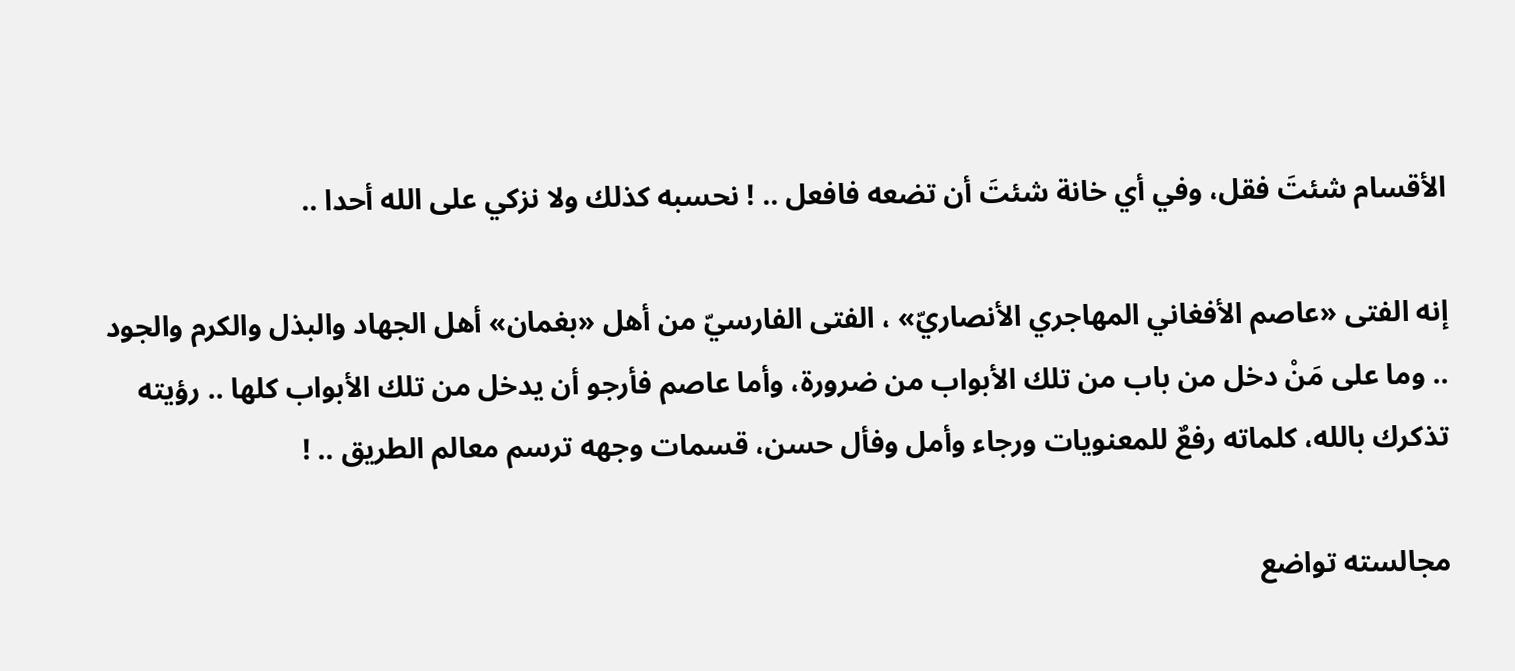الأقسام شئتَ فقل، وفي أي خانة شئتَ أن تضعه فافعل .. ! نحسبه كذلك ولا نزكي على الله أحدا ..

إنه الفتى «عاصم الأفغاني المهاجري الأنصاريّ» ، الفتى الفارسيّ من أهل «بغمان» أهل الجهاد والبذل والكرم والجود .. وما على مَنْ دخل من باب من تلك الأبواب من ضرورة، وأما عاصم فأرجو أن يدخل من تلك الأبواب كلها .. رؤيته تذكرك بالله، كلماته رفعٌ للمعنويات ورجاء وأمل وفأل حسن، قسمات وجهه ترسم معالم الطريق .. !

مجالسته تواضع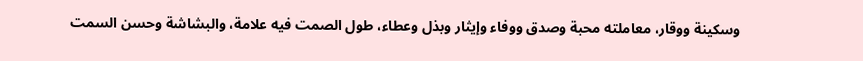وسكينة ووقار، معاملته محبة وصدق ووفاء وإيثار وبذل وعطاء، طول الصمت فيه علامة، والبشاشة وحسن السمت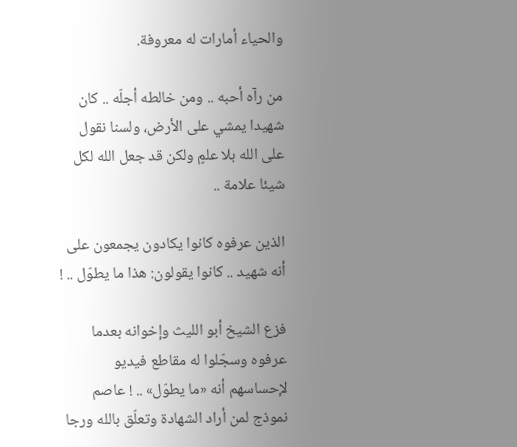والحياء أمارات له معروفة.

من رآه أحبه .. ومن خالطه أجلّه .. كان شهيدا يمشي على الأرض، ولسنا نقول على الله بلا علمٍ ولكن قد جعل الله لكل شيئا علامة ..

الذين عرفوه كانوا يكادون يجمعون على أنه شهيد .. كانوا يقولون: هذا ما يطوّل .. !

فزع الشيخ أبو الليث وإخوانه بعدما عرفوه وسجّلوا له مقاطع فيديو لإحساسهم أنه «ما يطوّل» .. ! عاصم نموذج لمن أراد الشهادة وتعلّق بالله ورجا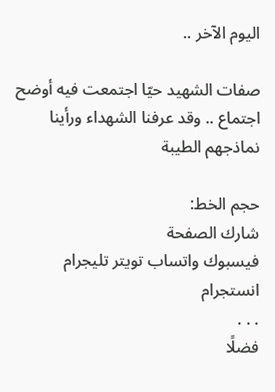اليوم الآخر ..

صفات الشهيد حيّا اجتمعت فيه أوضح اجتماع .. وقد عرفنا الشهداء ورأينا نماذجهم الطيبة

حجم الخط:
شارك الصفحة
فيسبوك واتساب تويتر تليجرام انستجرام
. . .
فضلًا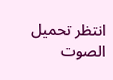انتظر تحميل الصوت